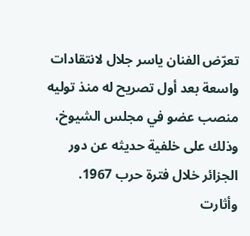تعرّض الفنان ياسر جلال لانتقادات واسعة بعد أول تصريح له منذ توليه منصب عضو في مجلس الشيوخ، وذلك على خلفية حديثه عن دور الجزائر خلال فترة حرب 1967.
وأثارت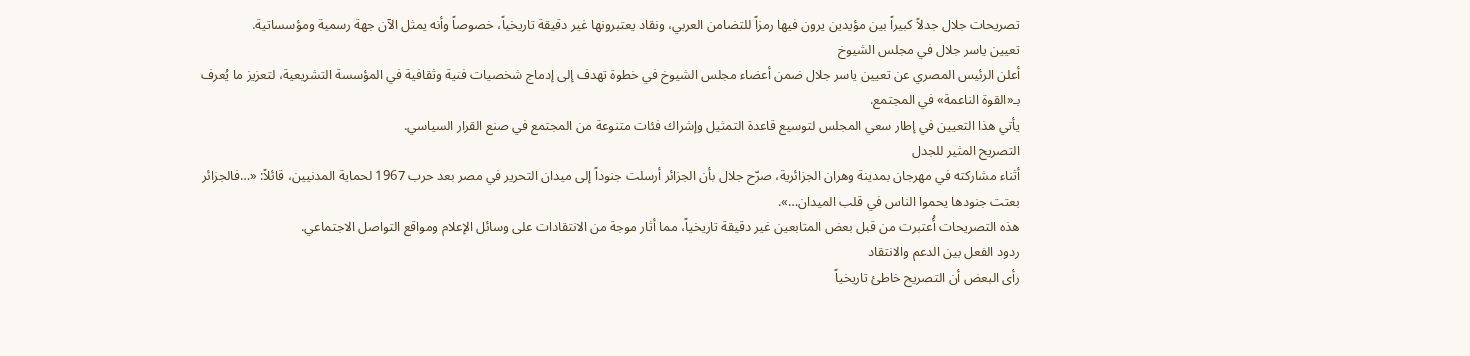تصريحات جلال جدلاً كبيراً بين مؤيدين يرون فيها رمزاً للتضامن العربي، ونقاد يعتبرونها غير دقيقة تاريخياً، خصوصاً وأنه يمثل الآن جهة رسمية ومؤسساتية.
تعيين ياسر جلال في مجلس الشيوخ
أعلن الرئيس المصري عن تعيين ياسر جلال ضمن أعضاء مجلس الشيوخ في خطوة تهدف إلى إدماج شخصيات فنية وثقافية في المؤسسة التشريعية، لتعزيز ما يُعرف بـ«القوة الناعمة» في المجتمع.
يأتي هذا التعيين في إطار سعي المجلس لتوسيع قاعدة التمثيل وإشراك فئات متنوعة من المجتمع في صنع القرار السياسي.
التصريح المثير للجدل
أثناء مشاركته في مهرجان بمدينة وهران الجزائرية، صرّح جلال بأن الجزائر أرسلت جنوداً إلى ميدان التحرير في مصر بعد حرب 1967 لحماية المدنيين، قائلاً: «…فالجزائر بعتت جنودها يحموا الناس في قلب الميدان…».
هذه التصريحات أُعتبرت من قبل بعض المتابعين غير دقيقة تاريخياً، مما أثار موجة من الانتقادات على وسائل الإعلام ومواقع التواصل الاجتماعي.
ردود الفعل بين الدعم والانتقاد
رأى البعض أن التصريح خاطئ تاريخياً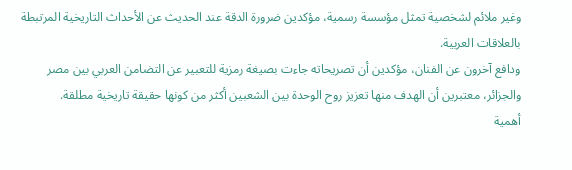وغير ملائم لشخصية تمثل مؤسسة رسمية، مؤكدين ضرورة الدقة عند الحديث عن الأحداث التاريخية المرتبطة بالعلاقات العربية.
ودافع آخرون عن الفنان، مؤكدين أن تصريحاته جاءت بصيغة رمزية للتعبير عن التضامن العربي بين مصر والجزائر، معتبرين أن الهدف منها تعزيز روح الوحدة بين الشعبين أكثر من كونها حقيقة تاريخية مطلقة.
أهمية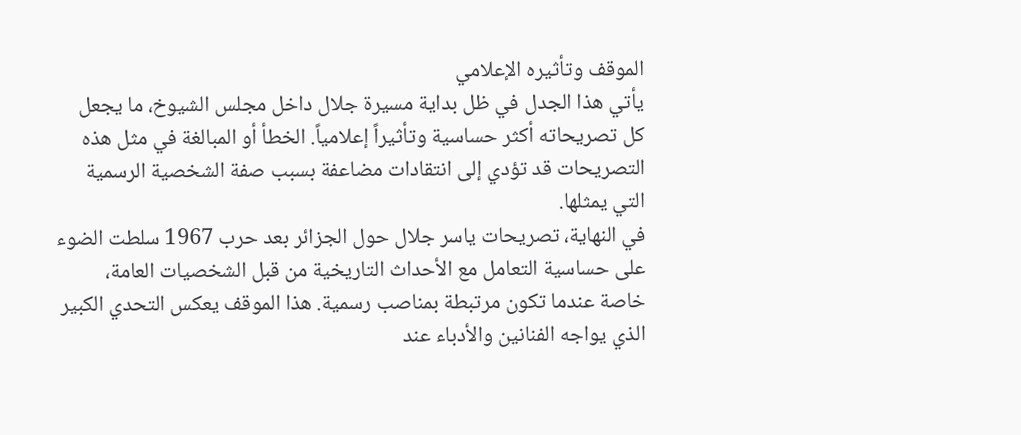الموقف وتأثيره الإعلامي
يأتي هذا الجدل في ظل بداية مسيرة جلال داخل مجلس الشيوخ، ما يجعل كل تصريحاته أكثر حساسية وتأثيراً إعلامياً. الخطأ أو المبالغة في مثل هذه التصريحات قد تؤدي إلى انتقادات مضاعفة بسبب صفة الشخصية الرسمية التي يمثلها.
في النهاية، تصريحات ياسر جلال حول الجزائر بعد حرب 1967 سلطت الضوء على حساسية التعامل مع الأحداث التاريخية من قبل الشخصيات العامة، خاصة عندما تكون مرتبطة بمناصب رسمية. هذا الموقف يعكس التحدي الكبير الذي يواجه الفنانين والأدباء عند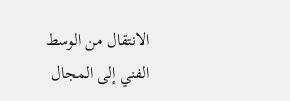الانتقال من الوسط الفني إلى المجال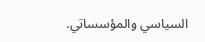السياسي والمؤسساتي.